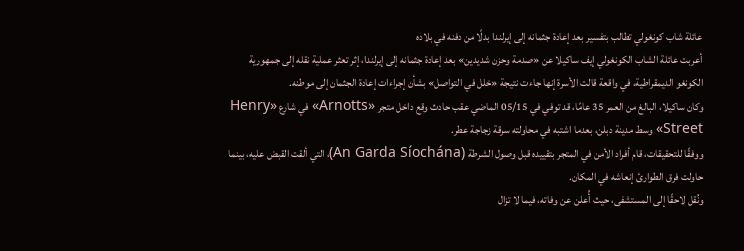عائلة شاب كونغولي تطالب بتفسير بعد إعادة جثمانه إلى إيرلندا بدلًا من دفنه في بلاده
أعربت عائلة الشاب الكونغولي إيف ساكيلا عن «صدمة وحزن شديدين» بعد إعادة جثمانه إلى إيرلندا، إثر تعثر عملية نقله إلى جمهورية الكونغو الديمقراطية، في واقعة قالت الأسرة إنها جاءت نتيجة «خلل في التواصل» بشأن إجراءات إعادة الجثمان إلى موطنه.
وكان ساكيلا، البالغ من العمر 35 عامًا، قد توفي في 05/15 الماضي عقب حادث وقع داخل متجر «Arnotts» في شارع «Henry Street» وسط مدينة دبلن، بعدما اشتبه في محاولته سرقة زجاجة عطر.
ووفقًا للتحقيقات، قام أفراد الأمن في المتجر بتقييده قبل وصول الشرطة (An Garda Síochána)، التي ألقت القبض عليه، بينما حاولت فرق الطوارئ إنعاشه في المكان.
ونُقل لاحقًا إلى المستشفى، حيث أُعلن عن وفاته، فيما لا تزال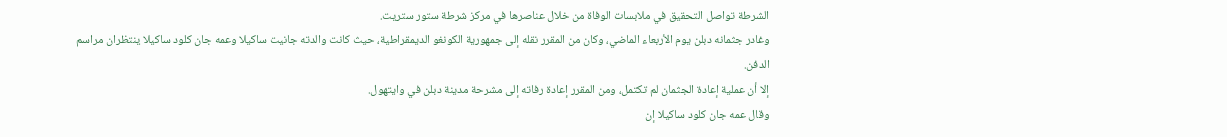الشرطة تواصل التحقيق في ملابسات الوفاة من خلال عناصرها في مركز شرطة ستور ستريت.
وغادر جثمانه دبلن يوم الأربعاء الماضي، وكان من المقرر نقله إلى جمهورية الكونغو الديمقراطية، حيث كانت والدته جانيت ساكيلا وعمه جان كلود ساكيلا ينتظران مراسم الدفن.
إلا أن عملية إعادة الجثمان لم تكتمل، ومن المقرر إعادة رفاته إلى مشرحة مدينة دبلن في وايتهول.
وقال عمه جان كلود ساكيلا إن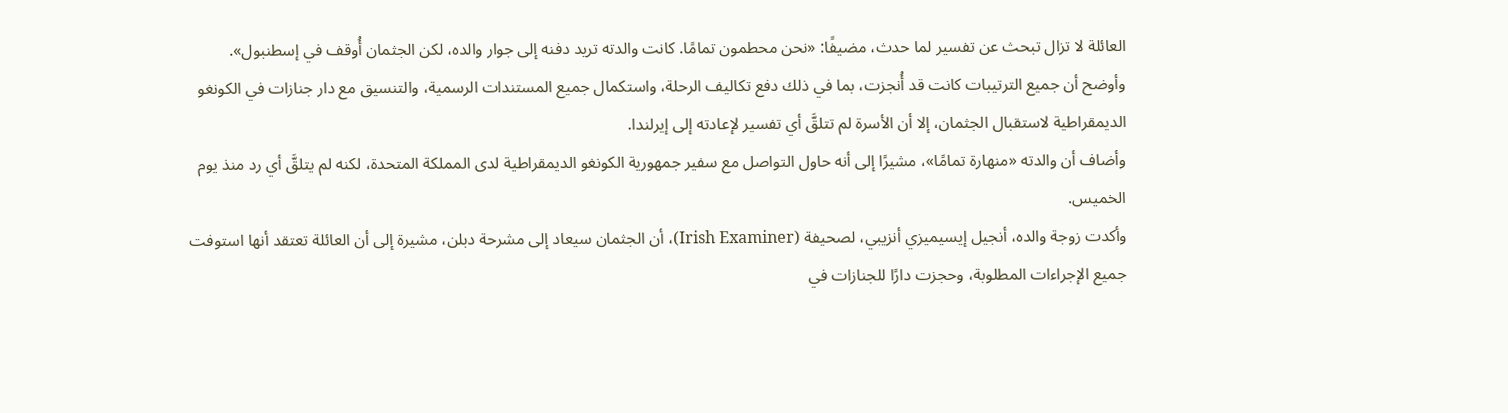العائلة لا تزال تبحث عن تفسير لما حدث، مضيفًا: «نحن محطمون تمامًا. كانت والدته تريد دفنه إلى جوار والده، لكن الجثمان أُوقف في إسطنبول».
وأوضح أن جميع الترتيبات كانت قد أُنجزت، بما في ذلك دفع تكاليف الرحلة، واستكمال جميع المستندات الرسمية، والتنسيق مع دار جنازات في الكونغو الديمقراطية لاستقبال الجثمان، إلا أن الأسرة لم تتلقَّ أي تفسير لإعادته إلى إيرلندا.
وأضاف أن والدته «منهارة تمامًا»، مشيرًا إلى أنه حاول التواصل مع سفير جمهورية الكونغو الديمقراطية لدى المملكة المتحدة، لكنه لم يتلقَّ أي رد منذ يوم الخميس.
وأكدت زوجة والده، أنجيل إيسيميزي أنزيبي، لصحيفة (Irish Examiner)، أن الجثمان سيعاد إلى مشرحة دبلن، مشيرة إلى أن العائلة تعتقد أنها استوفت جميع الإجراءات المطلوبة، وحجزت دارًا للجنازات في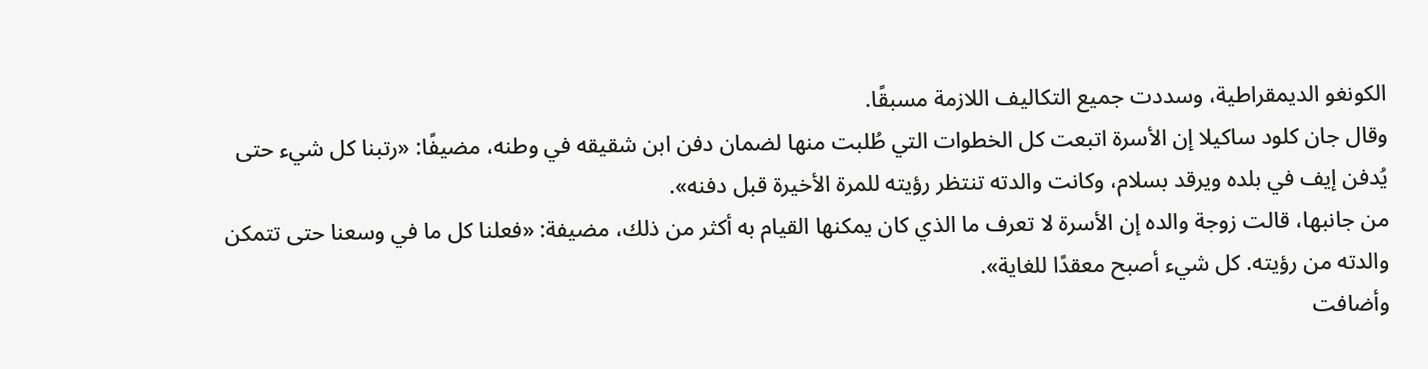الكونغو الديمقراطية، وسددت جميع التكاليف اللازمة مسبقًا.
وقال جان كلود ساكيلا إن الأسرة اتبعت كل الخطوات التي طُلبت منها لضمان دفن ابن شقيقه في وطنه، مضيفًا: «رتبنا كل شيء حتى يُدفن إيف في بلده ويرقد بسلام، وكانت والدته تنتظر رؤيته للمرة الأخيرة قبل دفنه».
من جانبها، قالت زوجة والده إن الأسرة لا تعرف ما الذي كان يمكنها القيام به أكثر من ذلك، مضيفة: «فعلنا كل ما في وسعنا حتى تتمكن والدته من رؤيته. كل شيء أصبح معقدًا للغاية».
وأضافت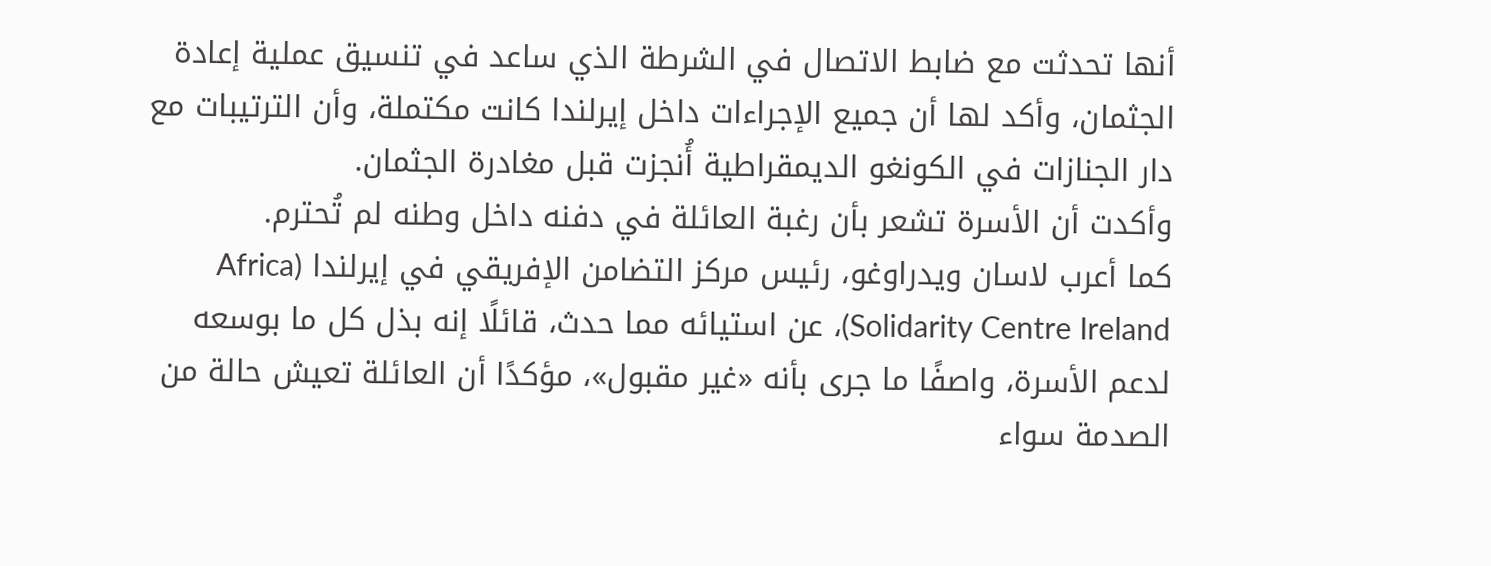أنها تحدثت مع ضابط الاتصال في الشرطة الذي ساعد في تنسيق عملية إعادة الجثمان، وأكد لها أن جميع الإجراءات داخل إيرلندا كانت مكتملة، وأن الترتيبات مع دار الجنازات في الكونغو الديمقراطية أُنجزت قبل مغادرة الجثمان.
وأكدت أن الأسرة تشعر بأن رغبة العائلة في دفنه داخل وطنه لم تُحترم.
كما أعرب لاسان ويدراوغو، رئيس مركز التضامن الإفريقي في إيرلندا (Africa Solidarity Centre Ireland)، عن استيائه مما حدث، قائلًا إنه بذل كل ما بوسعه لدعم الأسرة، واصفًا ما جرى بأنه «غير مقبول»، مؤكدًا أن العائلة تعيش حالة من الصدمة سواء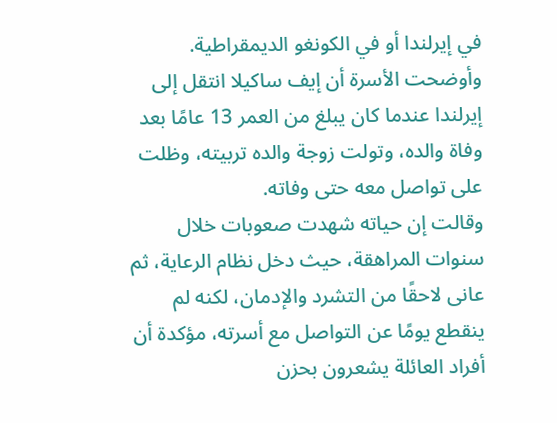في إيرلندا أو في الكونغو الديمقراطية.
وأوضحت الأسرة أن إيف ساكيلا انتقل إلى إيرلندا عندما كان يبلغ من العمر 13 عامًا بعد وفاة والده، وتولت زوجة والده تربيته، وظلت على تواصل معه حتى وفاته.
وقالت إن حياته شهدت صعوبات خلال سنوات المراهقة، حيث دخل نظام الرعاية، ثم عانى لاحقًا من التشرد والإدمان، لكنه لم ينقطع يومًا عن التواصل مع أسرته، مؤكدة أن أفراد العائلة يشعرون بحزن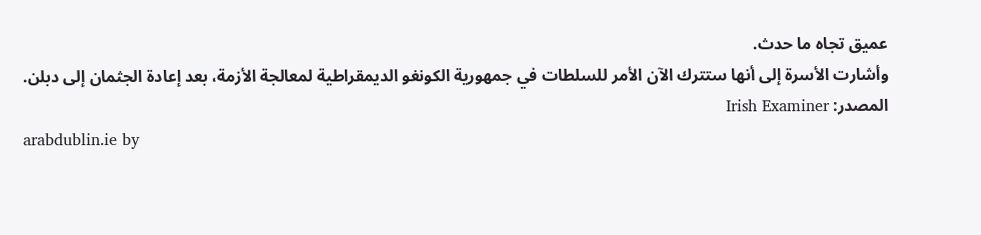عميق تجاه ما حدث.
وأشارت الأسرة إلى أنها ستترك الآن الأمر للسلطات في جمهورية الكونغو الديمقراطية لمعالجة الأزمة، بعد إعادة الجثمان إلى دبلن.
المصدر: Irish Examiner
arabdublin.ie by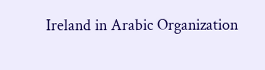Ireland in Arabic Organization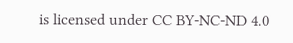is licensed under CC BY-NC-ND 4.0